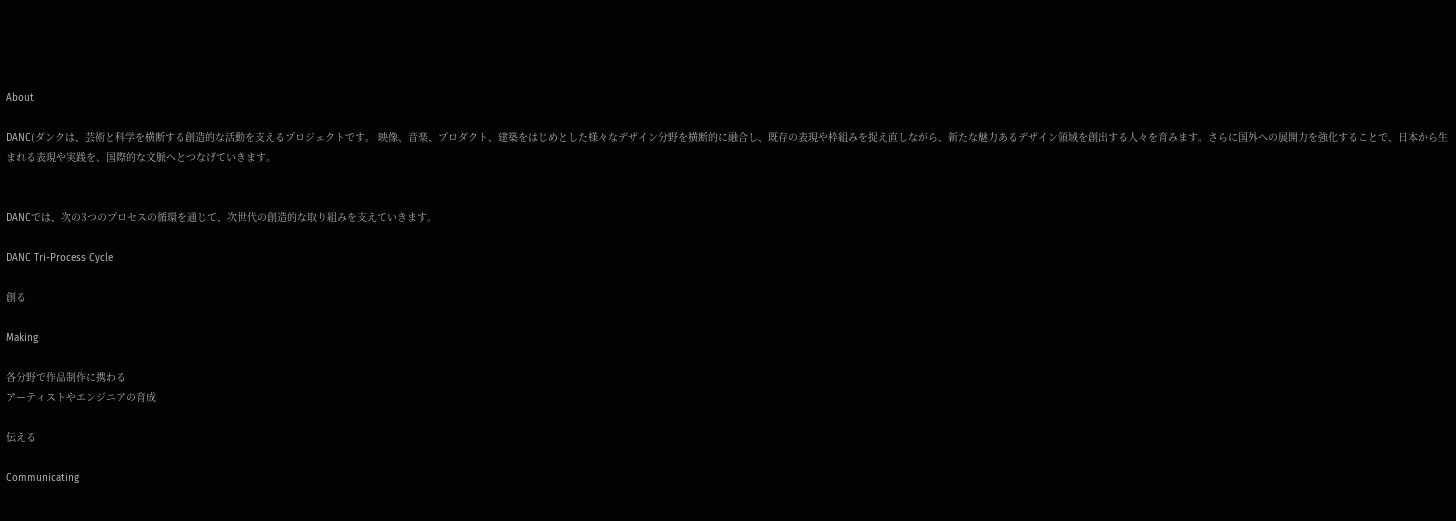About

DANC(ダンクは、芸術と科学を横断する創造的な活動を支えるプロジェクトです。 映像、音楽、プロダクト、建築をはじめとした様々なデザイン分野を横断的に融合し、既存の表現や枠組みを捉え直しながら、新たな魅力あるデザイン領域を創出する人々を育みます。さらに国外への展開力を強化することで、日本から生まれる表現や実践を、国際的な文脈へとつなげていきます。


DANCでは、次の3つのプロセスの循環を通じて、次世代の創造的な取り組みを支えていきます。

DANC Tri-Process Cycle

創る

Making

各分野で作品制作に携わる
アーティストやエンジニアの育成

伝える

Communicating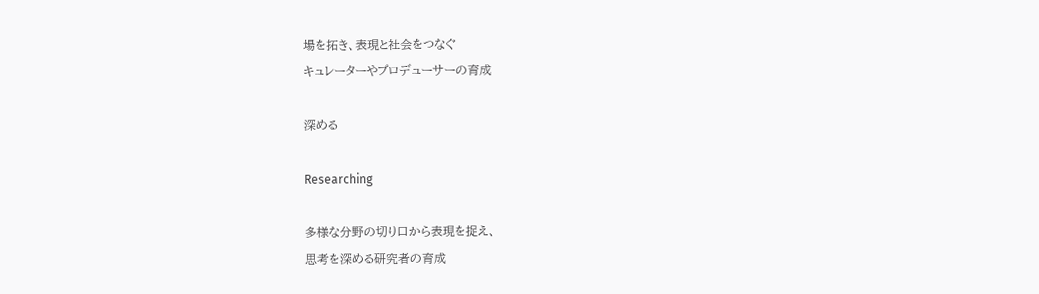場を拓き、表現と社会をつなぐ
キュレーターやプロデューサーの育成

深める

Researching

多様な分野の切り口から表現を捉え、
思考を深める研究者の育成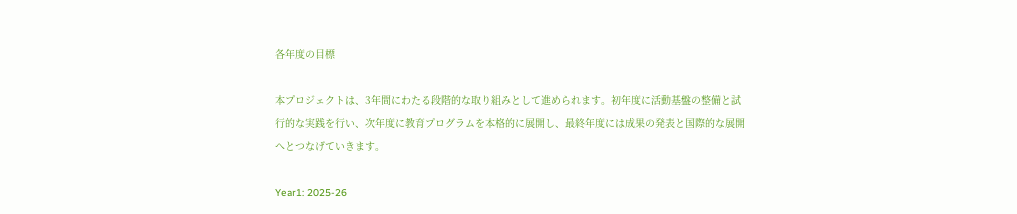各年度の目標

本プロジェクトは、3年間にわたる段階的な取り組みとして進められます。初年度に活動基盤の整備と試行的な実践を行い、次年度に教育プログラムを本格的に展開し、最終年度には成果の発表と国際的な展開へとつなげていきます。

Year1: 2025-26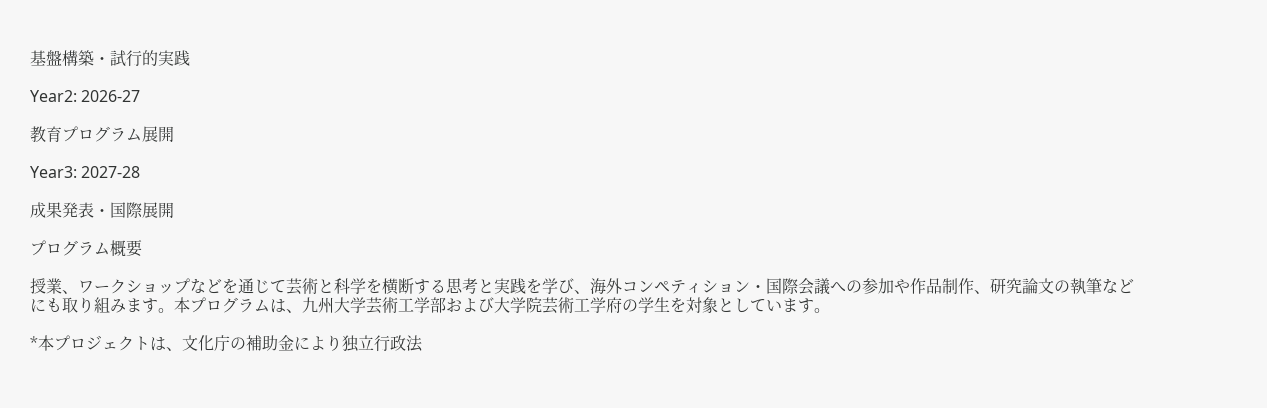基盤構築・試行的実践

Year2: 2026-27

教育プログラム展開

Year3: 2027-28

成果発表・国際展開

プログラム概要

授業、ワークショップなどを通じて芸術と科学を横断する思考と実践を学び、海外コンペティション・国際会議への参加や作品制作、研究論文の執筆などにも取り組みます。本プログラムは、九州大学芸術工学部および大学院芸術工学府の学生を対象としています。

*本プロジェクトは、文化庁の補助金により独立行政法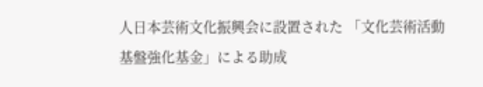人日本芸術文化振興会に設置された 「文化芸術活動基盤強化基金」による助成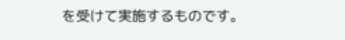を受けて実施するものです。